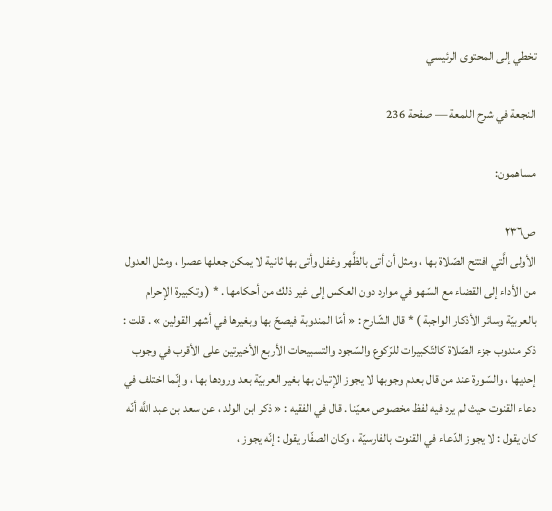تخطي إلى المحتوى الرئيسي

النجعة في شرح اللمعة — صفحة 236

مساهمون:

ص٢٣٦
الأولى الَّتي افتتح الصّلاة بها ، ومثل أن أتى بالظَّهر وغفل وأتى بها ثانية لا يمكن جعلها عصرا ، ومثل العدول من الأداء إلى القضاء مع السّهو في موارد دون العكس إلى غير ذلك من أحكامها . * ( وتكبيرة الإحرام بالعربيّة وسائر الأذكار الواجبة ) * قال الشّارح : « أمّا المندوبة فيصحّ بها وبغيرها في أشهر القولين » . قلت : ذكر مندوب جزء الصّلاة كالتّكبيرات للرّكوع والسّجود والتسبيحات الأربع الأخيرتين على الأقرب في وجوب إحديها ، والسّورة عند من قال بعدم وجوبها لا يجوز الإتيان بها بغير العربيّة بعد ورودها بها ، وإنّما اختلف في دعاء القنوت حيث لم يرد فيه لفظ مخصوص معيّنا . قال في الفقيه : « ذكر ابن الولد ، عن سعد بن عبد اللَّه أنّه كان يقول : لا يجوز الدّعاء في القنوت بالفارسيّة ، وكان الصفّار يقول : إنّه يجوز ،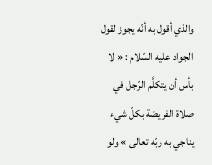والذي أقول به أنّه يجوز لقول الجواد عليه السّلام : « لا بأس أن يتكلَّم الرّجل في صلاة الفريضة بكلّ شيء يناجي به ربّه تعالى » ولو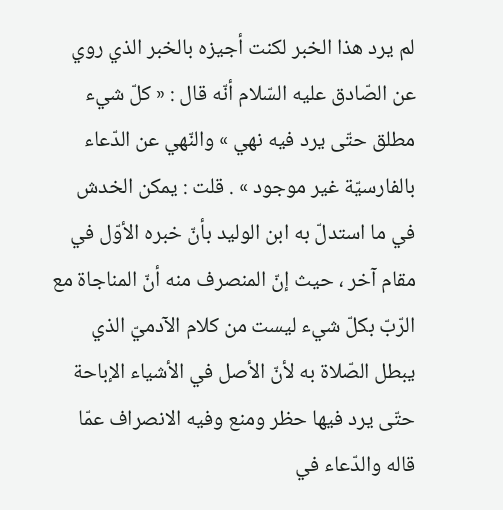لم يرد هذا الخبر لكنت أجيزه بالخبر الذي روي عن الصّادق عليه السّلام أنّه قال : « كلّ شيء مطلق حتّى يرد فيه نهي » والنّهي عن الدّعاء بالفارسيّة غير موجود » . قلت : يمكن الخدش في ما استدلّ به ابن الوليد بأنّ خبره الأوّل في مقام آخر ، حيث إنّ المنصرف منه أنّ المناجاة مع الرّبّ بكلّ شيء ليست من كلام الآدميّ الذي يبطل الصّلاة به لأنّ الأصل في الأشياء الإباحة حتّى يرد فيها حظر ومنع وفيه الانصراف عمّا قاله والدّعاء في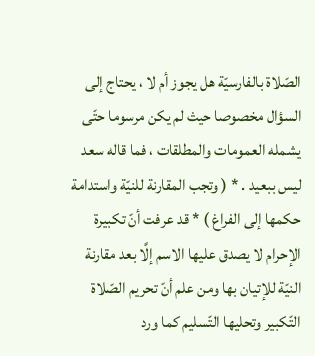الصّلاة بالفارسيّة هل يجوز أم لا ، يحتاج إلى السؤال مخصوصا حيث لم يكن مرسوما حتّى يشمله العمومات والمطلقات ، فما قاله سعد ليس ببعيد . * ( وتجب المقارنة للنيّة واستدامة حكمها إلى الفراغ ) * قد عرفت أنّ تكبيرة الإحرام لا يصدق عليها الاسم إلَّا بعد مقارنة النيّة للإتيان بها ومن علم أنّ تحريم الصّلاة التّكبير وتحليها التّسليم كما ورد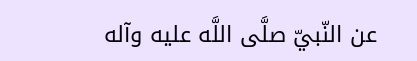عن النّبيّ صلَّى اللَّه عليه وآله